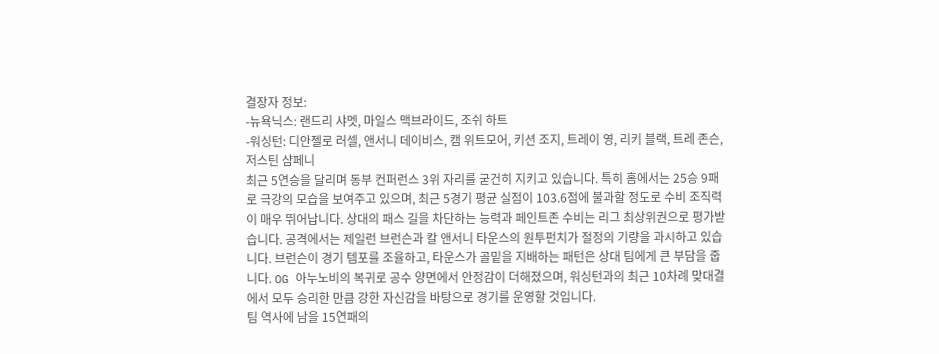결장자 정보:
-뉴욕닉스: 랜드리 샤멧, 마일스 맥브라이드, 조쉬 하트
-워싱턴: 디안젤로 러셀, 앤서니 데이비스, 캠 위트모어, 키션 조지, 트레이 영, 리키 블랙, 트레 존슨, 저스틴 샴페니
최근 5연승을 달리며 동부 컨퍼런스 3위 자리를 굳건히 지키고 있습니다. 특히 홈에서는 25승 9패로 극강의 모습을 보여주고 있으며, 최근 5경기 평균 실점이 103.6점에 불과할 정도로 수비 조직력이 매우 뛰어납니다. 상대의 패스 길을 차단하는 능력과 페인트존 수비는 리그 최상위권으로 평가받습니다. 공격에서는 제일런 브런슨과 칼 앤서니 타운스의 원투펀치가 절정의 기량을 과시하고 있습니다. 브런슨이 경기 템포를 조율하고, 타운스가 골밑을 지배하는 패턴은 상대 팀에게 큰 부담을 줍니다. OG 아누노비의 복귀로 공수 양면에서 안정감이 더해졌으며, 워싱턴과의 최근 10차례 맞대결에서 모두 승리한 만큼 강한 자신감을 바탕으로 경기를 운영할 것입니다.
팀 역사에 남을 15연패의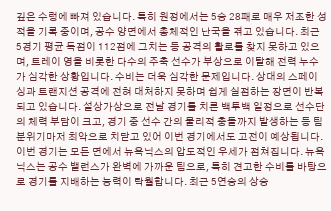깊은 수렁에 빠져 있습니다. 특히 원정에서는 5승 28패로 매우 저조한 성적을 기록 중이며, 공수 양면에서 총체적인 난국을 겪고 있습니다. 최근 5경기 평균 득점이 112점에 그치는 등 공격의 활로를 찾지 못하고 있으며, 트레이 영을 비롯한 다수의 주축 선수가 부상으로 이탈해 전력 누수가 심각한 상황입니다. 수비는 더욱 심각한 문제입니다. 상대의 스페이싱과 트랜지션 공격에 전혀 대처하지 못하며 쉽게 실점하는 장면이 반복되고 있습니다. 설상가상으로 전날 경기를 치른 백투백 일정으로 선수단의 체력 부담이 크고, 경기 중 선수 간의 물리적 충돌까지 발생하는 등 팀 분위기마저 최악으로 치닫고 있어 이번 경기에서도 고전이 예상됩니다.
이번 경기는 모든 면에서 뉴욕닉스의 압도적인 우세가 점쳐집니다. 뉴욕닉스는 공수 밸런스가 완벽에 가까운 팀으로, 특히 견고한 수비를 바탕으로 경기를 지배하는 능력이 탁월합니다. 최근 5연승의 상승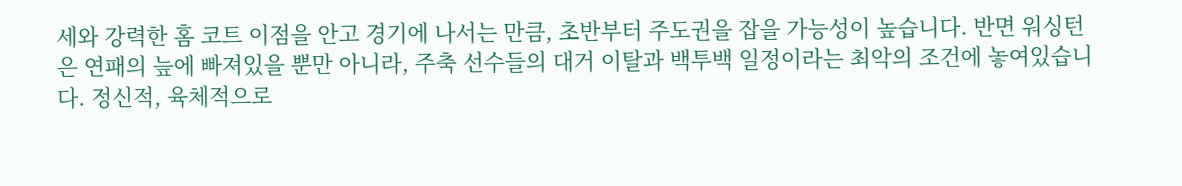세와 강력한 홈 코트 이점을 안고 경기에 나서는 만큼, 초반부터 주도권을 잡을 가능성이 높습니다. 반면 워싱턴은 연패의 늪에 빠져있을 뿐만 아니라, 주축 선수들의 대거 이탈과 백투백 일정이라는 최악의 조건에 놓여있습니다. 정신적, 육체적으로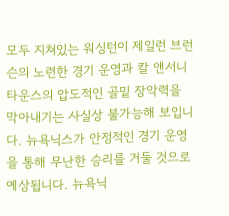모두 지쳐있는 워싱턴이 제일런 브런슨의 노련한 경기 운영과 칼 앤서니 타운스의 압도적인 골밑 장악력을 막아내기는 사실상 불가능해 보입니다. 뉴욕닉스가 안정적인 경기 운영을 통해 무난한 승리를 거둘 것으로 예상됩니다. 뉴욕닉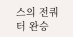스의 전쿼터 완승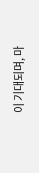이 기대되며, 마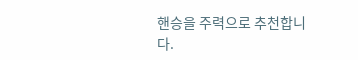핸승을 주력으로 추천합니다.